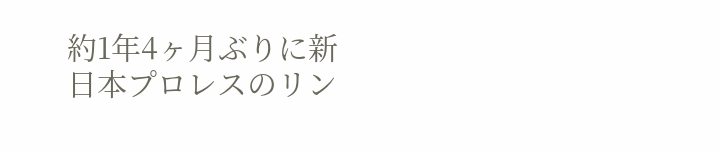約1年4ヶ月ぶりに新日本プロレスのリン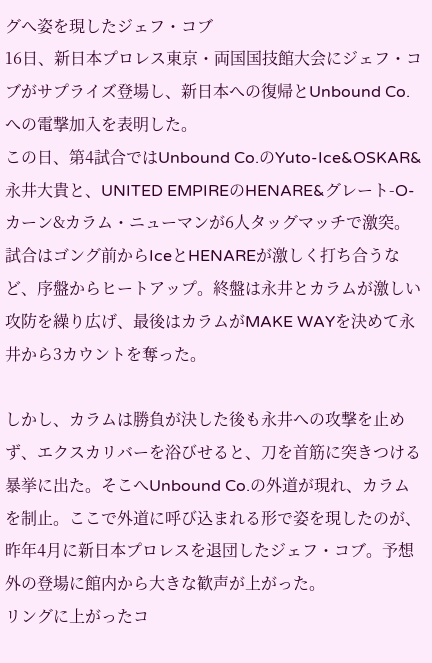グへ姿を現したジェフ・コブ
16日、新日本プロレス東京・両国国技館大会にジェフ・コブがサプライズ登場し、新日本への復帰とUnbound Co.への電撃加入を表明した。
この日、第4試合ではUnbound Co.のYuto-Ice&OSKAR&永井大貴と、UNITED EMPIREのHENARE&グレート-O-カーン&カラム・ニューマンが6人タッグマッチで激突。
試合はゴング前からIceとHENAREが激しく打ち合うなど、序盤からヒートアップ。終盤は永井とカラムが激しい攻防を繰り広げ、最後はカラムがMAKE WAYを決めて永井から3カウントを奪った。

しかし、カラムは勝負が決した後も永井への攻撃を止めず、エクスカリバーを浴びせると、刀を首筋に突きつける暴挙に出た。そこへUnbound Co.の外道が現れ、カラムを制止。ここで外道に呼び込まれる形で姿を現したのが、昨年4月に新日本プロレスを退団したジェフ・コブ。予想外の登場に館内から大きな歓声が上がった。
リングに上がったコ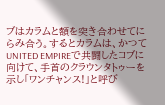ブはカラムと額を突き合わせてにらみ合う。するとカラムは、かつてUNITED EMPIREで共闘したコブに向けて、手首のクラウンタトゥーを示し「ワンチャンス!」と呼び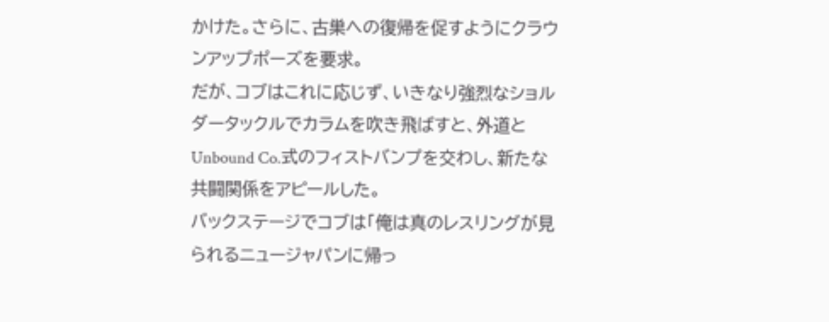かけた。さらに、古巣への復帰を促すようにクラウンアップポーズを要求。
だが、コブはこれに応じず、いきなり強烈なショルダータックルでカラムを吹き飛ばすと、外道とUnbound Co.式のフィストバンプを交わし、新たな共闘関係をアピールした。
バックステージでコブは「俺は真のレスリングが見られるニュージャパンに帰っ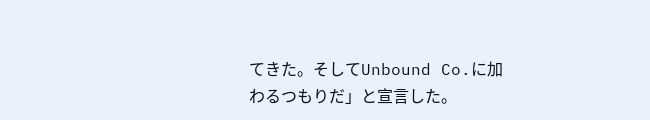てきた。そしてUnbound Co.に加わるつもりだ」と宣言した。